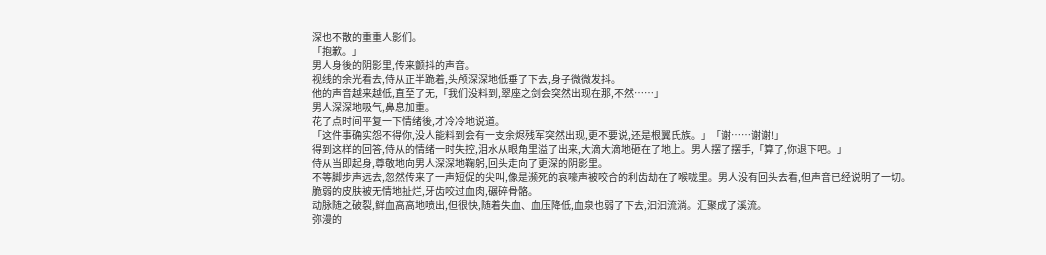深也不散的重重人影们。
「抱歉。」
男人身後的阴影里,传来颤抖的声音。
视线的余光看去,侍从正半跪着,头颅深深地低垂了下去,身子微微发抖。
他的声音越来越低,直至了无,「我们没料到,翠座之剑会突然出现在那,不然……」
男人深深地吸气,鼻息加重。
花了点时间平复一下情绪後,才冷冷地说道。
「这件事确实怨不得你,没人能料到会有一支余烬残军突然出现,更不要说,还是根翼氏族。」「谢……谢谢!」
得到这样的回答,侍从的情绪一时失控,泪水从眼角里溢了出来,大滴大滴地砸在了地上。男人摆了摆手,「算了,你退下吧。」
侍从当即起身,尊敬地向男人深深地鞠躬,回头走向了更深的阴影里。
不等脚步声远去,忽然传来了一声短促的尖叫,像是濒死的哀嚎声被咬合的利齿劫在了喉咙里。男人没有回头去看,但声音已经说明了一切。
脆弱的皮肤被无情地扯烂,牙齿咬过血肉,碾碎骨骼。
动脉随之破裂,鲜血高高地喷出,但很快,随着失血、血压降低,血泉也弱了下去,汩汩流淌。汇聚成了溪流。
弥漫的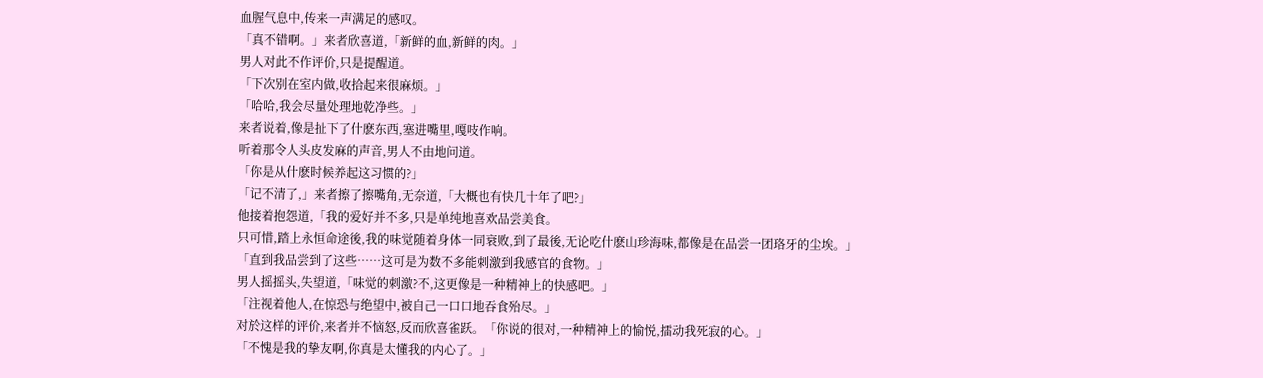血腥气息中,传来一声满足的感叹。
「真不错啊。」来者欣喜道,「新鲜的血,新鲜的肉。」
男人对此不作评价,只是提醒道。
「下次别在室内做,收拾起来很麻烦。」
「哈哈,我会尽量处理地乾净些。」
来者说着,像是扯下了什麽东西,塞进嘴里,嘎吱作响。
听着那令人头皮发麻的声音,男人不由地问道。
「你是从什麽时候养起这习惯的?」
「记不清了,」来者擦了擦嘴角,无奈道,「大概也有快几十年了吧?」
他接着抱怨道,「我的爱好并不多,只是单纯地喜欢品尝美食。
只可惜,踏上永恒命途後,我的味觉随着身体一同衰败,到了最後,无论吃什麽山珍海味,都像是在品尝一团珞牙的尘埃。」
「直到我品尝到了这些……这可是为数不多能刺激到我感官的食物。」
男人摇摇头,失望道,「味觉的刺激?不,这更像是一种精神上的快感吧。」
「注视着他人,在惊恐与绝望中,被自己一口口地吞食殆尽。」
对於这样的评价,来者并不恼怒,反而欣喜雀跃。「你说的很对,一种精神上的愉悦,擂动我死寂的心。」
「不愧是我的挚友啊,你真是太懂我的内心了。」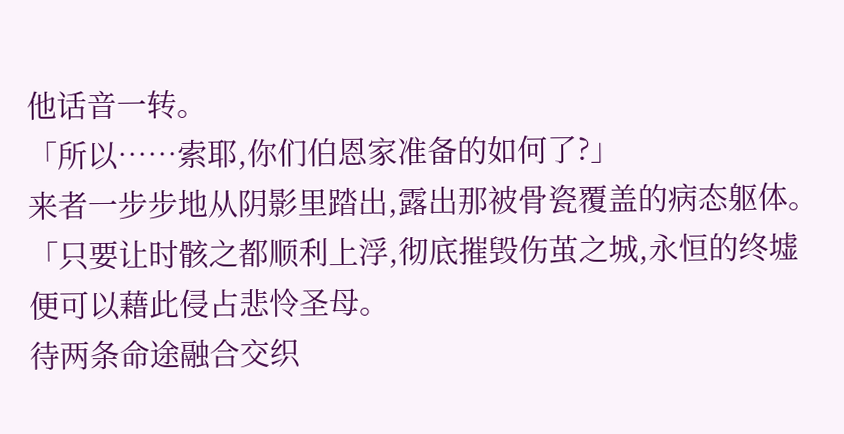他话音一转。
「所以……索耶,你们伯恩家准备的如何了?」
来者一步步地从阴影里踏出,露出那被骨瓷覆盖的病态躯体。
「只要让时骸之都顺利上浮,彻底摧毁伤茧之城,永恒的终墟便可以藉此侵占悲怜圣母。
待两条命途融合交织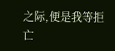之际,便是我等拒亡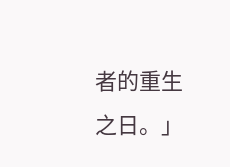者的重生之日。」